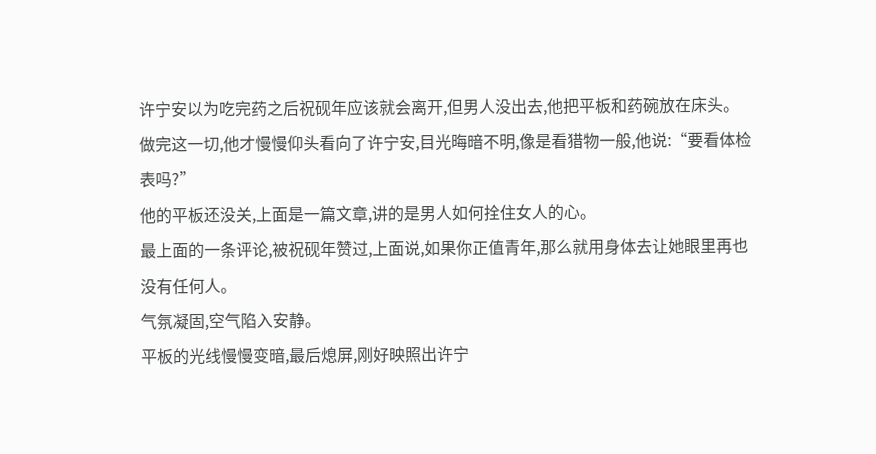许宁安以为吃完药之后祝砚年应该就会离开,但男人没出去,他把平板和药碗放在床头。
做完这一切,他才慢慢仰头看向了许宁安,目光晦暗不明,像是看猎物一般,他说:“要看体检表吗?”
他的平板还没关,上面是一篇文章,讲的是男人如何拴住女人的心。
最上面的一条评论,被祝砚年赞过,上面说,如果你正值青年,那么就用身体去让她眼里再也没有任何人。
气氛凝固,空气陷入安静。
平板的光线慢慢变暗,最后熄屏,刚好映照出许宁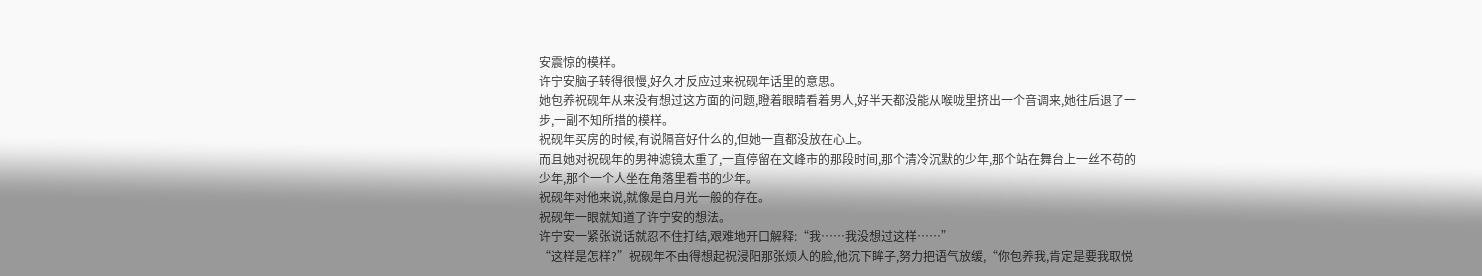安震惊的模样。
许宁安脑子转得很慢,好久才反应过来祝砚年话里的意思。
她包养祝砚年从来没有想过这方面的问题,瞪着眼睛看着男人,好半天都没能从喉咙里挤出一个音调来,她往后退了一步,一副不知所措的模样。
祝砚年买房的时候,有说隔音好什么的,但她一直都没放在心上。
而且她对祝砚年的男神滤镜太重了,一直停留在文峰市的那段时间,那个清冷沉默的少年,那个站在舞台上一丝不苟的少年,那个一个人坐在角落里看书的少年。
祝砚年对他来说,就像是白月光一般的存在。
祝砚年一眼就知道了许宁安的想法。
许宁安一紧张说话就忍不住打结,艰难地开口解释:“我……我没想过这样……”
“这样是怎样?”祝砚年不由得想起祝浸阳那张烦人的脸,他沉下眸子,努力把语气放缓,“你包养我,肯定是要我取悦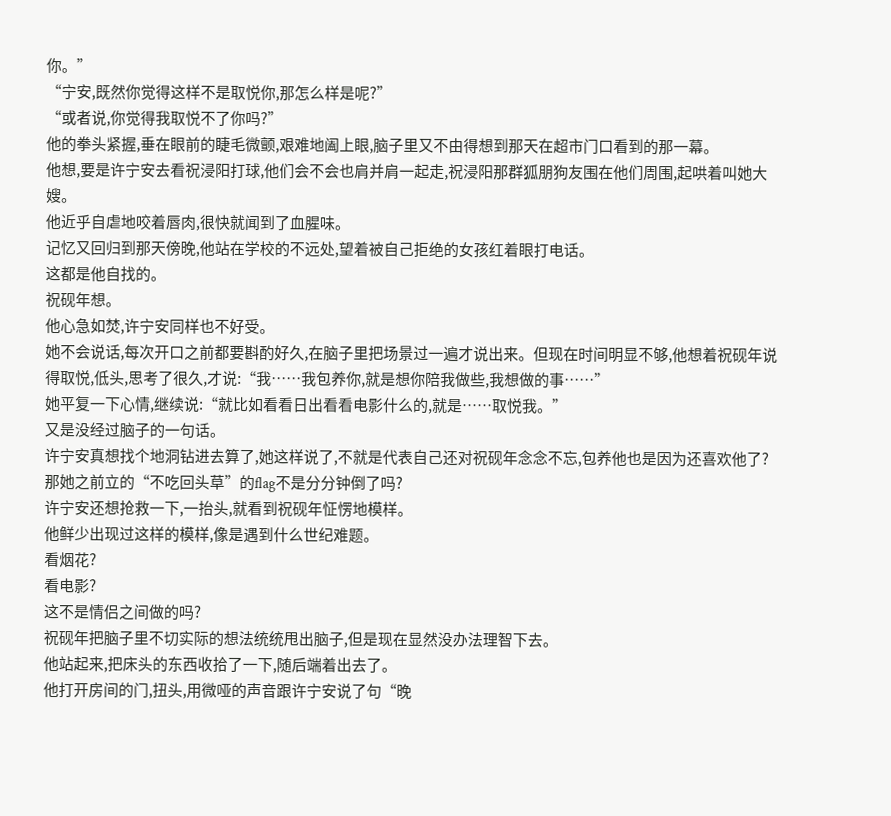你。”
“宁安,既然你觉得这样不是取悦你,那怎么样是呢?”
“或者说,你觉得我取悦不了你吗?”
他的拳头紧握,垂在眼前的睫毛微颤,艰难地阖上眼,脑子里又不由得想到那天在超市门口看到的那一幕。
他想,要是许宁安去看祝浸阳打球,他们会不会也肩并肩一起走,祝浸阳那群狐朋狗友围在他们周围,起哄着叫她大嫂。
他近乎自虐地咬着唇肉,很快就闻到了血腥味。
记忆又回归到那天傍晚,他站在学校的不远处,望着被自己拒绝的女孩红着眼打电话。
这都是他自找的。
祝砚年想。
他心急如焚,许宁安同样也不好受。
她不会说话,每次开口之前都要斟酌好久,在脑子里把场景过一遍才说出来。但现在时间明显不够,他想着祝砚年说得取悦,低头,思考了很久,才说:“我……我包养你,就是想你陪我做些,我想做的事……”
她平复一下心情,继续说:“就比如看看日出看看电影什么的,就是……取悦我。”
又是没经过脑子的一句话。
许宁安真想找个地洞钻进去算了,她这样说了,不就是代表自己还对祝砚年念念不忘,包养他也是因为还喜欢他了?
那她之前立的“不吃回头草”的flag不是分分钟倒了吗?
许宁安还想抢救一下,一抬头,就看到祝砚年怔愣地模样。
他鲜少出现过这样的模样,像是遇到什么世纪难题。
看烟花?
看电影?
这不是情侣之间做的吗?
祝砚年把脑子里不切实际的想法统统甩出脑子,但是现在显然没办法理智下去。
他站起来,把床头的东西收拾了一下,随后端着出去了。
他打开房间的门,扭头,用微哑的声音跟许宁安说了句“晚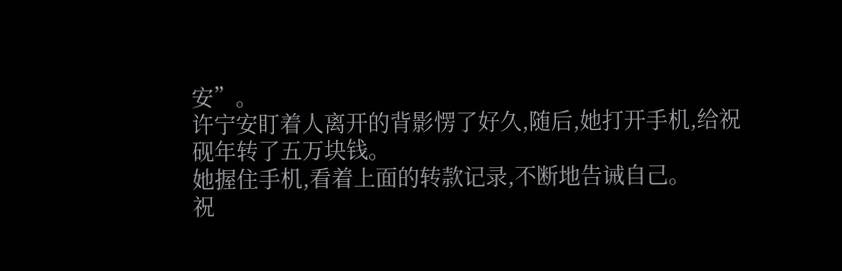安”。
许宁安盯着人离开的背影愣了好久,随后,她打开手机,给祝砚年转了五万块钱。
她握住手机,看着上面的转款记录,不断地告诫自己。
祝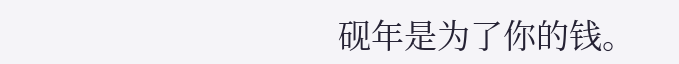砚年是为了你的钱。